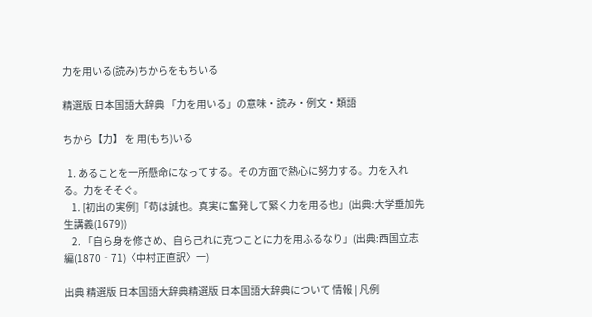力を用いる(読み)ちからをもちいる

精選版 日本国語大辞典 「力を用いる」の意味・読み・例文・類語

ちから【力】 を 用(もち)いる

  1. あることを一所懸命になってする。その方面で熱心に努力する。力を入れる。力をそそぐ。
    1. [初出の実例]「苟は誠也。真実に奮発して緊く力を用る也」(出典:大学垂加先生講義(1679))
    2. 「自ら身を修さめ、自ら己れに克つことに力を用ふるなり」(出典:西国立志編(1870‐71)〈中村正直訳〉一)

出典 精選版 日本国語大辞典精選版 日本国語大辞典について 情報 | 凡例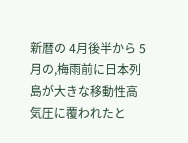新暦の 4月後半から 5月の,梅雨前に日本列島が大きな移動性高気圧に覆われたと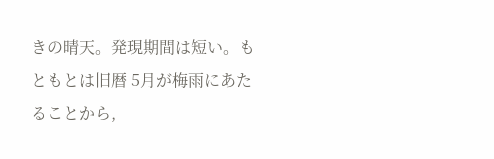きの晴天。発現期間は短い。もともとは旧暦 5月が梅雨にあたることから,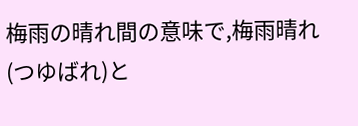梅雨の晴れ間の意味で,梅雨晴れ(つゆばれ)と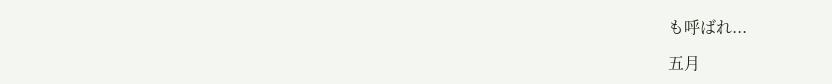も呼ばれ...

五月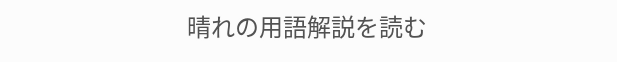晴れの用語解説を読む